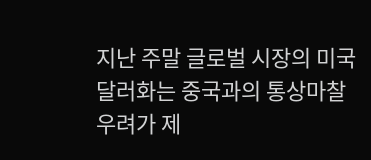지난 주말 글로벌 시장의 미국 달러화는 중국과의 통상마찰 우려가 제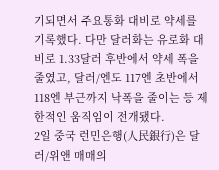기되면서 주요통화 대비로 약세를 기록했다. 다만 달러화는 유로화 대비로 1.33달러 후반에서 약세 폭을 줄였고, 달러/엔도 117엔 초반에서 118엔 부근까지 낙폭을 줄이는 등 제한적인 움직임이 전개됐다.
2일 중국 런민은행(人民銀行)은 달러/위앤 매매의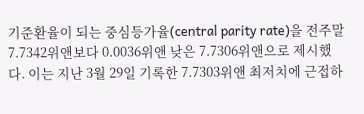기준환율이 되는 중심등가율(central parity rate)을 전주말 7.7342위앤보다 0.0036위앤 낮은 7.7306위앤으로 제시했다. 이는 지난 3월 29일 기록한 7.7303위앤 최저치에 근접하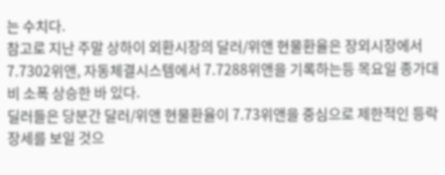는 수치다.
참고로 지난 주말 상하이 외환시장의 달러/위앤 현물환율은 장외시장에서 7.7302위앤, 자동체결시스템에서 7.7288위앤을 기록하는등 목요일 종가대비 소폭 상승한 바 있다.
딜러들은 당분간 달러/위앤 현물환율이 7.73위앤을 중심으로 제한적인 등락장세를 보일 것으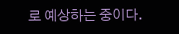로 예상하는 중이다.